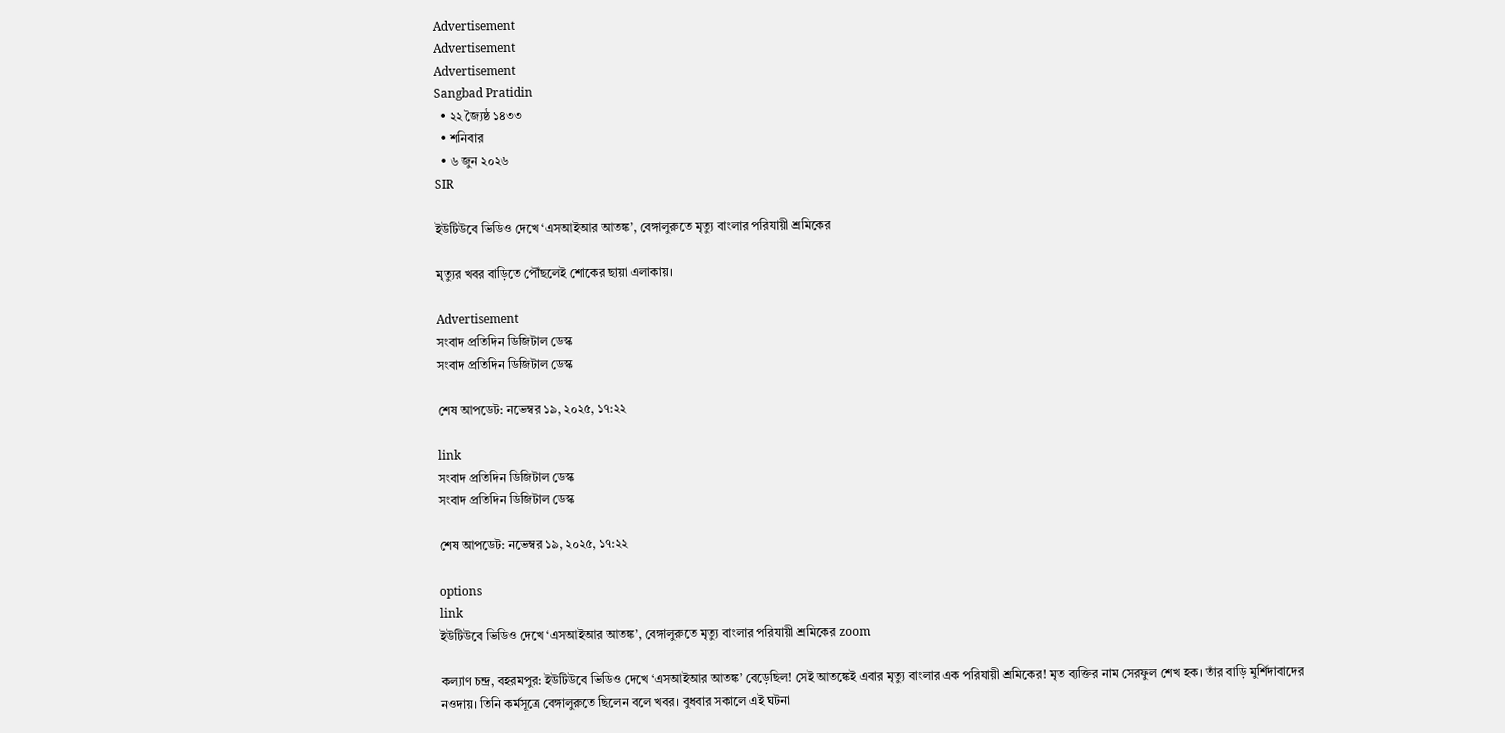Advertisement
Advertisement
Advertisement
Sangbad Pratidin
  • ২২ জ্যৈষ্ঠ ১৪৩৩
  • শনিবার
  • ৬ জুন ২০২৬
SIR

ইউটিউবে ভিডিও দেখে ‘এসআইআর আতঙ্ক’, বেঙ্গালুরুতে মৃত্যু বাংলার পরিযায়ী শ্রমিকের

মৃত্যুর খবর বাড়িতে পৌঁছলেই শোকের ছায়া এলাকায়।

Advertisement
সংবাদ প্রতিদিন ডিজিটাল ডেস্ক
সংবাদ প্রতিদিন ডিজিটাল ডেস্ক

শেষ আপডেট: নভেম্বর ১৯, ২০২৫, ১৭:২২

link
সংবাদ প্রতিদিন ডিজিটাল ডেস্ক
সংবাদ প্রতিদিন ডিজিটাল ডেস্ক

শেষ আপডেট: নভেম্বর ১৯, ২০২৫, ১৭:২২

options
link
ইউটিউবে ভিডিও দেখে ‘এসআইআর আতঙ্ক’, বেঙ্গালুরুতে মৃত্যু বাংলার পরিযায়ী শ্রমিকের zoom

কল্যাণ চন্দ্র, বহরমপুর: ইউটিউবে ভিডিও দেখে ‘এসআইআর আতঙ্ক’ বেড়েছিল! সেই আতঙ্কেই এবার মৃত্যু বাংলার এক পরিযায়ী শ্রমিকের! মৃত ব্যক্তির নাম সেরফুল শেখ হক। তাঁর বাড়ি মুর্শিদাবাদের নওদায়। তিনি কর্মসূত্রে বেঙ্গালুরুতে ছিলেন বলে খবর। বুধবার সকালে এই ঘটনা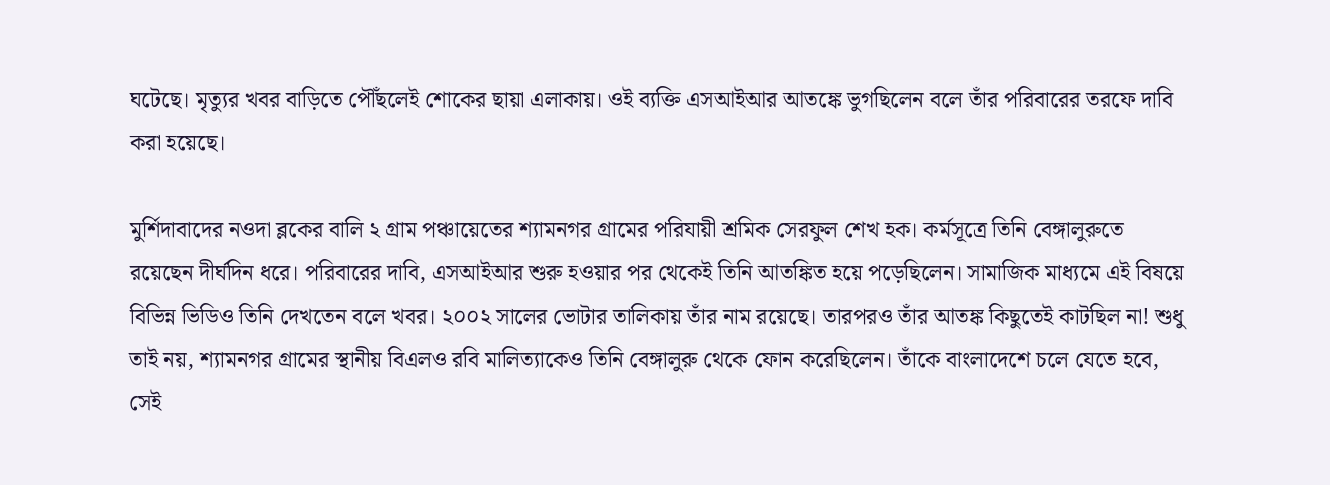ঘটেছে। মৃত্যুর খবর বাড়িতে পৌঁছলেই শোকের ছায়া এলাকায়। ওই ব্যক্তি এসআইআর আতঙ্কে ভুগছিলেন বলে তাঁর পরিবারের তরফে দাবি করা হয়েছে।

মুর্শিদাবাদের নওদা ব্লকের বালি ২ গ্রাম পঞ্চায়েতের শ্যামনগর গ্রামের পরিযায়ী শ্রমিক সেরফুল শেখ হক। কর্মসূত্রে তিনি বেঙ্গালুরুতে রয়েছেন দীর্ঘদিন ধরে। পরিবারের দাবি, এসআইআর শুরু হওয়ার পর থেকেই তিনি আতঙ্কিত হয়ে পড়েছিলেন। সামাজিক মাধ্যমে এই বিষয়ে বিভিন্ন ভিডিও তিনি দেখতেন বলে খবর। ২০০২ সালের ভোটার তালিকায় তাঁর নাম রয়েছে। তারপরও তাঁর আতঙ্ক কিছুতেই কাটছিল না! শুধু তাই নয়, শ্যামনগর গ্রামের স্থানীয় বিএলও রবি মালিত্যাকেও তিনি বেঙ্গালুরু থেকে ফোন করেছিলেন। তাঁকে বাংলাদেশে চলে যেতে হবে, সেই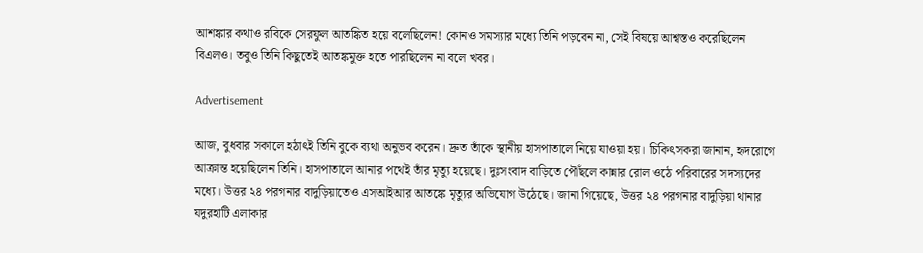আশঙ্কার কথাও রবিকে সেরফুল আতঙ্কিত হয়ে বলেছিলেন! কোনও সমস্যার মধ্যে তিনি পড়বেন না, সেই বিষয়ে আশ্বস্তও করেছিলেন বিএলও। তবুও তিনি কিছুতেই আতঙ্কমুক্ত হতে পারছিলেন না বলে খবর।

Advertisement

আজ, বুধবার সকালে হঠাৎই তিনি বুকে ব্যথা অনুভব করেন। দ্রুত তাঁকে স্থানীয় হাসপাতালে নিয়ে যাওয়া হয়। চিকিৎসকরা জানান, হৃদরোগে আক্রান্ত হয়েছিলেন তিনি। হাসপাতালে আনার পথেই তাঁর মৃত্যু হয়েছে। দুঃসংবাদ বাড়িতে পৌঁছলে কান্নার রোল ওঠে পরিবারের সদস্যদের মধ্যে। উত্তর ২৪ পরগনার বাদুড়িয়াতেও এসআইআর আতঙ্কে মৃত্যুর অভিযোগ উঠেছে। জানা গিয়েছে, উত্তর ২৪ পরগনার বাদুড়িয়া থানার যদুরহাটি এলাকার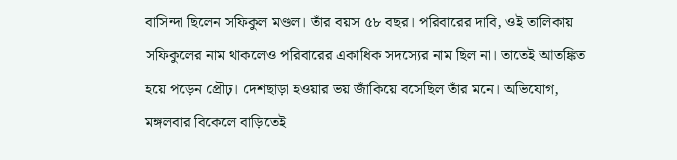বাসিন্দা ছিলেন সফিকুল মণ্ডল। তাঁর বয়স ৫৮ বছর। পরিবারের দাবি, ওই তালিকায় সফিকুলের নাম থাকলেও পরিবারের একাধিক সদস্যের নাম ছিল না। তাতেই আতঙ্কিত হয়ে পড়েন প্রৌঢ়। দেশছাড়া হওয়ার ভয় জাঁকিয়ে বসেছিল তাঁর মনে। অভিযোগ, মঙ্গলবার বিকেলে বাড়িতেই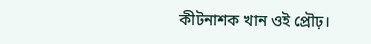কীটনাশক খান ওই প্রৌঢ়।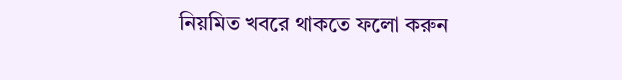নিয়মিত খবরে থাকতে ফলো করুন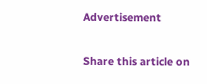Advertisement

Share this article on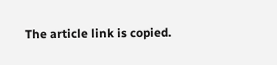The article link is copied.